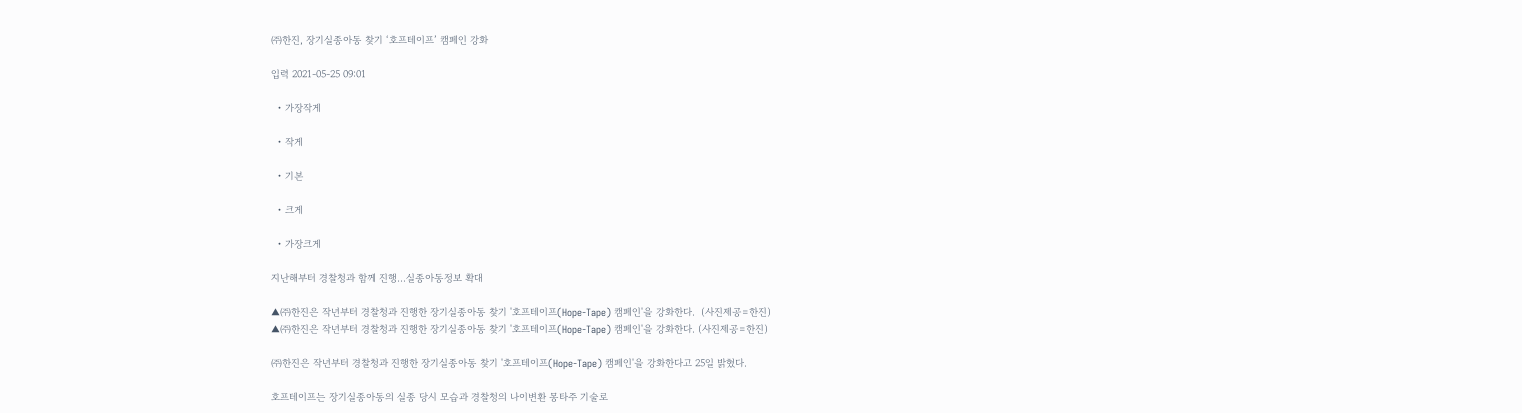㈜한진, 장기실종아동 찾기 ‘호프테이프’ 캠페인 강화

입력 2021-05-25 09:01

  • 가장작게

  • 작게

  • 기본

  • 크게

  • 가장크게

지난해부터 경찰청과 함께 진행…실종아동정보 확대

▲㈜한진은 작년부터 경찰청과 진행한 장기실종아동 찾기 '호프테이프(Hope-Tape) 캠페인'을 강화한다.  (사진제공=한진)
▲㈜한진은 작년부터 경찰청과 진행한 장기실종아동 찾기 '호프테이프(Hope-Tape) 캠페인'을 강화한다. (사진제공=한진)

㈜한진은 작년부터 경찰청과 진행한 장기실종아동 찾기 '호프테이프(Hope-Tape) 캠페인'을 강화한다고 25일 밝혔다.

호프테이프는 장기실종아동의 실종 당시 모습과 경찰청의 나이변환 몽타주 기술로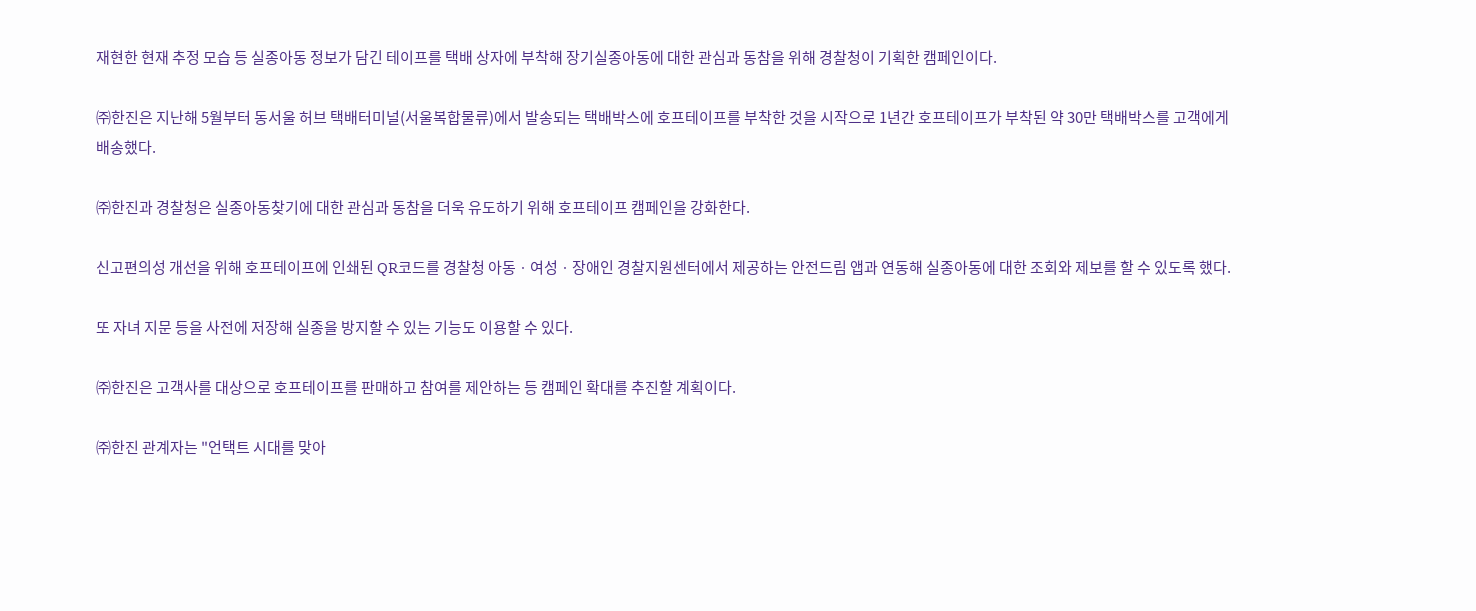재현한 현재 추정 모습 등 실종아동 정보가 담긴 테이프를 택배 상자에 부착해 장기실종아동에 대한 관심과 동참을 위해 경찰청이 기획한 캠페인이다.

㈜한진은 지난해 5월부터 동서울 허브 택배터미널(서울복합물류)에서 발송되는 택배박스에 호프테이프를 부착한 것을 시작으로 1년간 호프테이프가 부착된 약 30만 택배박스를 고객에게 배송했다.

㈜한진과 경찰청은 실종아동찾기에 대한 관심과 동참을 더욱 유도하기 위해 호프테이프 캠페인을 강화한다.

신고편의성 개선을 위해 호프테이프에 인쇄된 QR코드를 경찰청 아동ㆍ여성ㆍ장애인 경찰지원센터에서 제공하는 안전드림 앱과 연동해 실종아동에 대한 조회와 제보를 할 수 있도록 했다.

또 자녀 지문 등을 사전에 저장해 실종을 방지할 수 있는 기능도 이용할 수 있다.

㈜한진은 고객사를 대상으로 호프테이프를 판매하고 참여를 제안하는 등 캠페인 확대를 추진할 계획이다.

㈜한진 관계자는 "언택트 시대를 맞아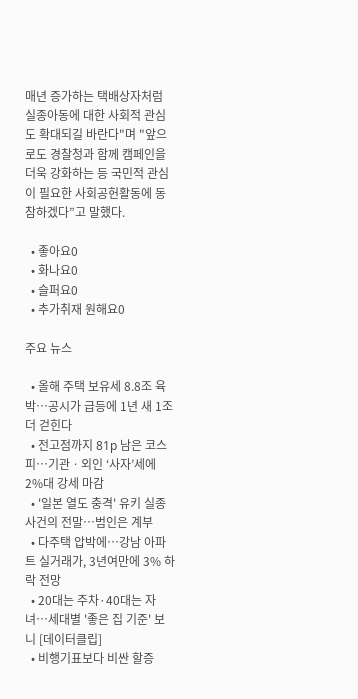매년 증가하는 택배상자처럼 실종아동에 대한 사회적 관심도 확대되길 바란다"며 "앞으로도 경찰청과 함께 캠페인을 더욱 강화하는 등 국민적 관심이 필요한 사회공헌활동에 동참하겠다”고 말했다.

  • 좋아요0
  • 화나요0
  • 슬퍼요0
  • 추가취재 원해요0

주요 뉴스

  • 올해 주택 보유세 8.8조 육박…공시가 급등에 1년 새 1조 더 걷힌다
  • 전고점까지 81p 남은 코스피⋯기관ㆍ외인 ‘사자’세에 2%대 강세 마감
  • '일본 열도 충격' 유키 실종 사건의 전말…범인은 계부
  • 다주택 압박에⋯강남 아파트 실거래가, 3년여만에 3% 하락 전망
  • 20대는 주차·40대는 자녀…세대별 '좋은 집 기준' 보니 [데이터클립]
  • 비행기표보다 비싼 할증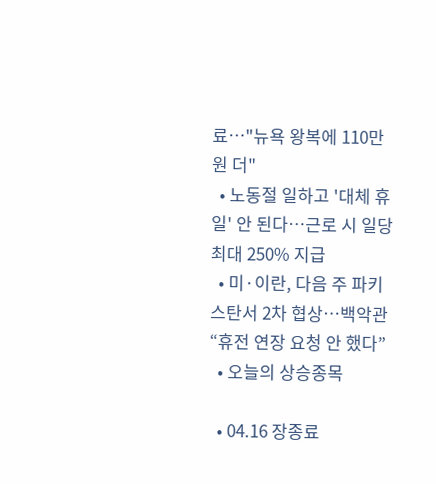료…"뉴욕 왕복에 110만원 더"
  • 노동절 일하고 '대체 휴일' 안 된다⋯근로 시 일당 최대 250% 지급
  • 미·이란, 다음 주 파키스탄서 2차 협상…백악관 “휴전 연장 요청 안 했다”
  • 오늘의 상승종목

  • 04.16 장종료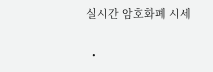실시간 암호화폐 시세

  •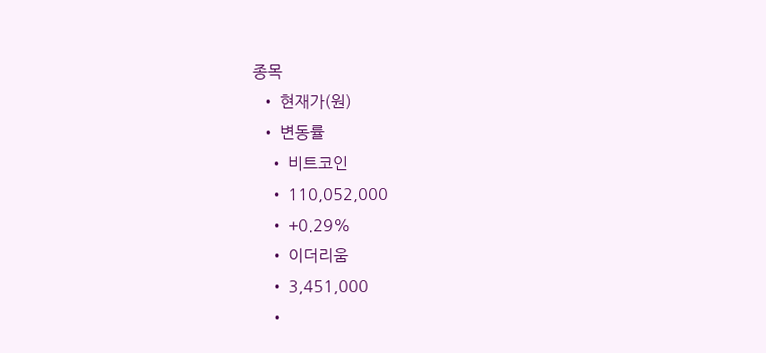종목
  • 현재가(원)
  • 변동률
    • 비트코인
    • 110,052,000
    • +0.29%
    • 이더리움
    • 3,451,000
    •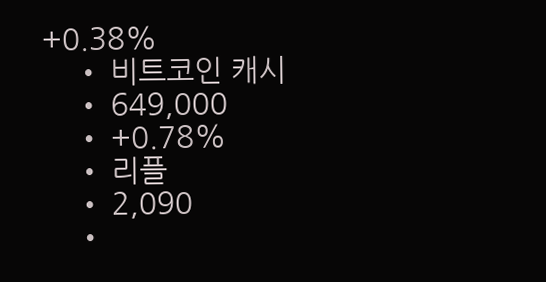+0.38%
    • 비트코인 캐시
    • 649,000
    • +0.78%
    • 리플
    • 2,090
    •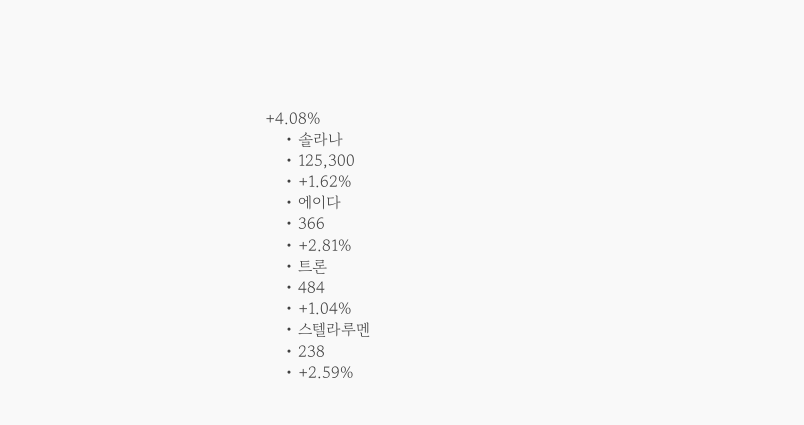+4.08%
    • 솔라나
    • 125,300
    • +1.62%
    • 에이다
    • 366
    • +2.81%
    • 트론
    • 484
    • +1.04%
    • 스텔라루멘
    • 238
    • +2.59%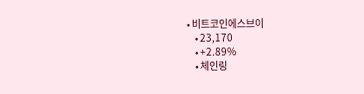• 비트코인에스브이
    • 23,170
    • +2.89%
    • 체인링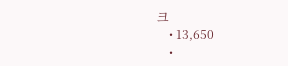크
    • 13,650
    •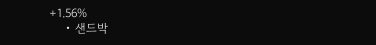+1.56%
    • 샌드박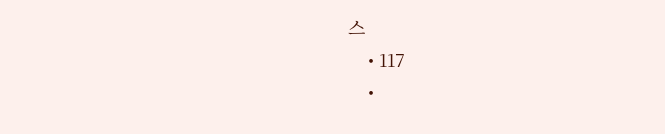스
    • 117
    •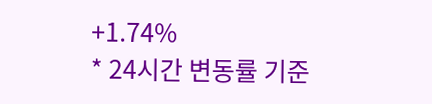+1.74%
* 24시간 변동률 기준